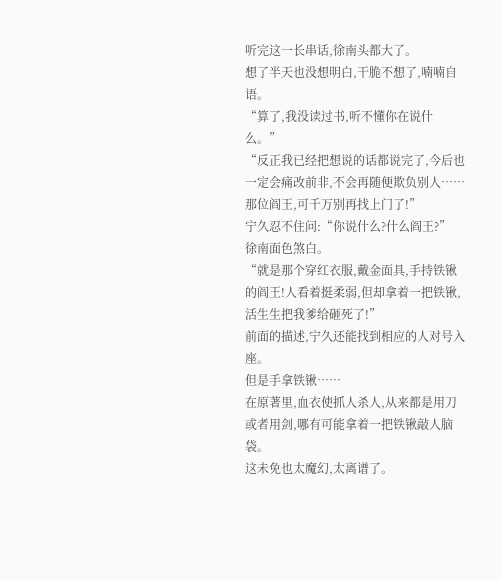听完这一长串话,徐南头都大了。
想了半天也没想明白,干脆不想了,喃喃自语。
“算了,我没读过书,听不懂你在说什么。”
“反正我已经把想说的话都说完了,今后也一定会痛改前非,不会再随便欺负别人……那位阎王,可千万别再找上门了!”
宁久忍不住问:“你说什么?什么阎王?”
徐南面色煞白。
“就是那个穿红衣服,戴金面具,手持铁锹的阎王!人看着挺柔弱,但却拿着一把铁锹,活生生把我爹给砸死了!”
前面的描述,宁久还能找到相应的人对号入座。
但是手拿铁锹……
在原著里,血衣使抓人杀人,从来都是用刀或者用剑,哪有可能拿着一把铁锹敲人脑袋。
这未免也太魔幻,太离谱了。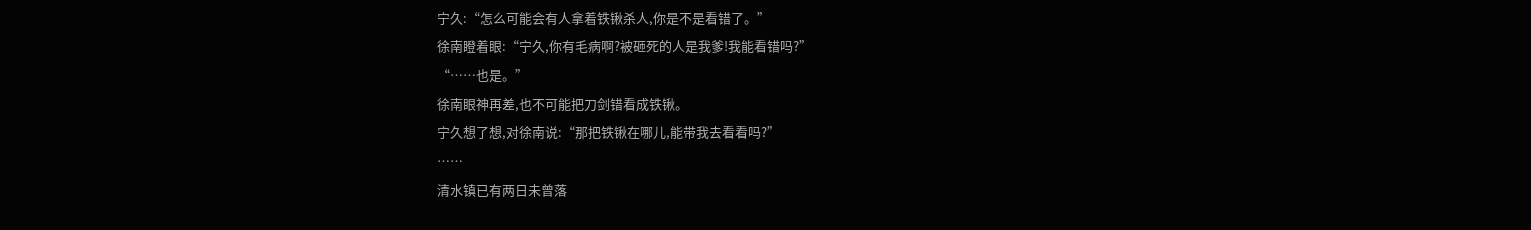宁久:“怎么可能会有人拿着铁锹杀人,你是不是看错了。”
徐南瞪着眼:“宁久,你有毛病啊?被砸死的人是我爹!我能看错吗?”
“……也是。”
徐南眼神再差,也不可能把刀剑错看成铁锹。
宁久想了想,对徐南说:“那把铁锹在哪儿,能带我去看看吗?”
……
清水镇已有两日未曾落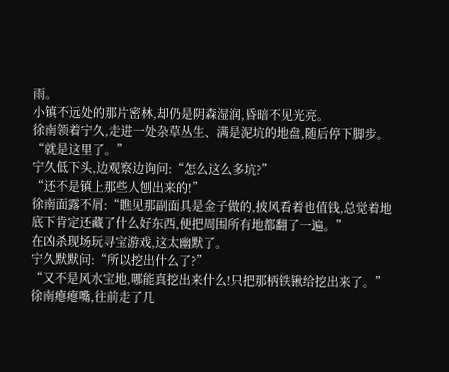雨。
小镇不远处的那片密林,却仍是阴森湿润,昏暗不见光亮。
徐南领着宁久,走进一处杂草丛生、满是泥坑的地盘,随后停下脚步。
“就是这里了。”
宁久低下头,边观察边询问:“怎么这么多坑?”
“还不是镇上那些人刨出来的!”
徐南面露不屑:“瞧见那副面具是金子做的,披风看着也值钱,总觉着地底下肯定还藏了什么好东西,便把周围所有地都翻了一遍。”
在凶杀现场玩寻宝游戏,这太幽默了。
宁久默默问:“所以挖出什么了?”
“又不是风水宝地,哪能真挖出来什么!只把那柄铁锹给挖出来了。”
徐南瘪瘪嘴,往前走了几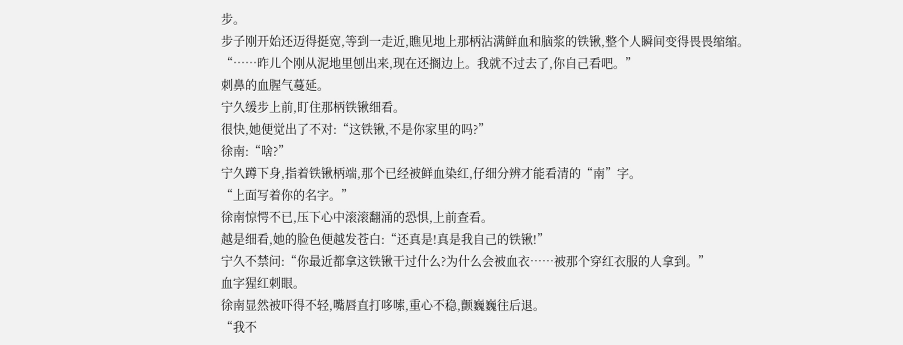步。
步子刚开始还迈得挺宽,等到一走近,瞧见地上那柄沾满鲜血和脑浆的铁锹,整个人瞬间变得畏畏缩缩。
“……昨儿个刚从泥地里刨出来,现在还搁边上。我就不过去了,你自己看吧。”
刺鼻的血腥气蔓延。
宁久缓步上前,盯住那柄铁锹细看。
很快,她便觉出了不对:“这铁锹,不是你家里的吗?”
徐南:“啥?”
宁久蹲下身,指着铁锹柄端,那个已经被鲜血染红,仔细分辨才能看清的“南”字。
“上面写着你的名字。”
徐南惊愕不已,压下心中滚滚翻涌的恐惧,上前查看。
越是细看,她的脸色便越发苍白:“还真是!真是我自己的铁锹!”
宁久不禁问:“你最近都拿这铁锹干过什么?为什么会被血衣……被那个穿红衣服的人拿到。”
血字猩红刺眼。
徐南显然被吓得不轻,嘴唇直打哆嗦,重心不稳,颤巍巍往后退。
“我不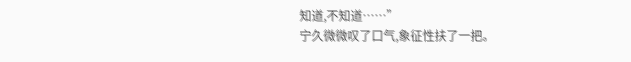知道,不知道……”
宁久微微叹了口气,象征性扶了一把。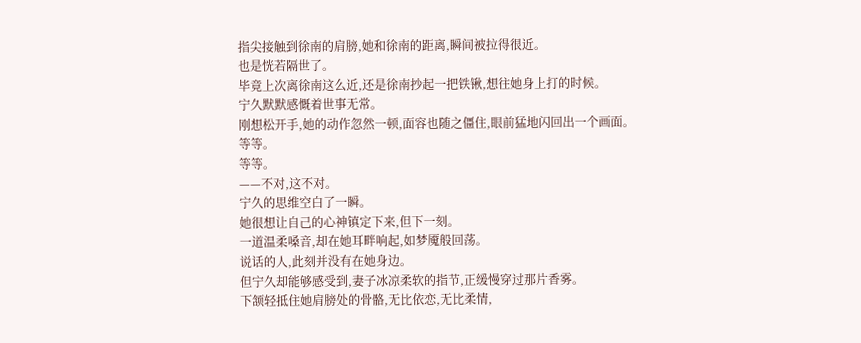指尖接触到徐南的肩膀,她和徐南的距离,瞬间被拉得很近。
也是恍若隔世了。
毕竟上次离徐南这么近,还是徐南抄起一把铁锹,想往她身上打的时候。
宁久默默感慨着世事无常。
刚想松开手,她的动作忽然一顿,面容也随之僵住,眼前猛地闪回出一个画面。
等等。
等等。
——不对,这不对。
宁久的思维空白了一瞬。
她很想让自己的心神镇定下来,但下一刻。
一道温柔嗓音,却在她耳畔响起,如梦魇般回荡。
说话的人,此刻并没有在她身边。
但宁久却能够感受到,妻子冰凉柔软的指节,正缓慢穿过那片香雾。
下颔轻抵住她肩膀处的骨骼,无比依恋,无比柔情,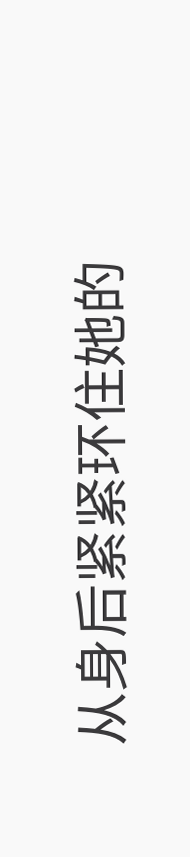从身后紧紧环住她的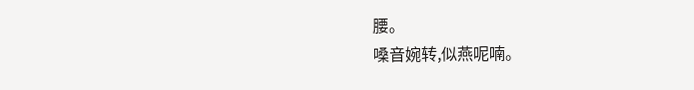腰。
嗓音婉转,似燕呢喃。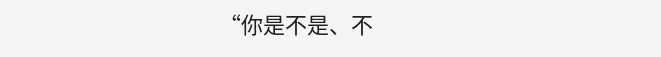“你是不是、不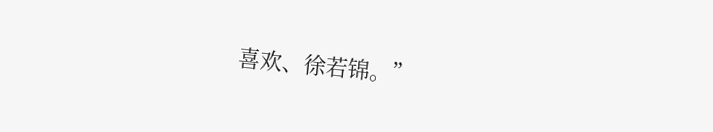喜欢、徐若锦。”